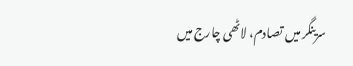سرینگر میں تصادم، لاٹھی چارج میں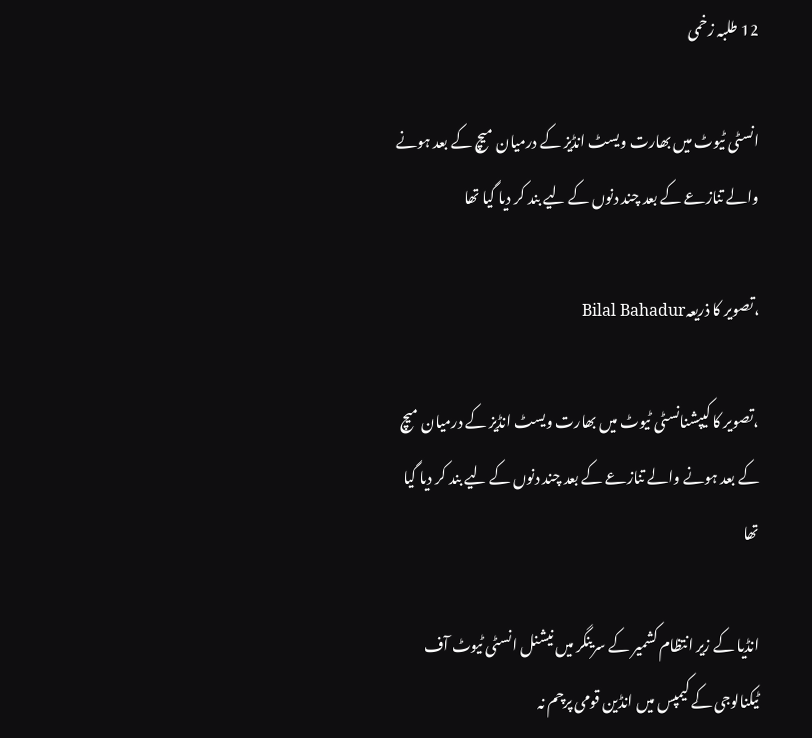12 طلبہ زخمی

انسٹی ٹیوٹ میں بھارت ویسٹ انڈیز کے درمیان میچ کے بعد ہونے والے تنازعے کے بعد چند دنوں کے لیے بند کر دیا گيا تھا

،تصویر کا ذریعہBilal Bahadur

،تصویر کا کیپشنانسٹی ٹیوٹ میں بھارت ویسٹ انڈیز کے درمیان میچ کے بعد ہونے والے تنازعے کے بعد چند دنوں کے لیے بند کر دیا گيا تھا

انڈیا کے زیر انتظام کشمیر کے سرینگر میں نیشنل انسٹی ٹیوٹ آف ٹیکنالوجی کے کیمپس میں انڈین قومی پرچم نہ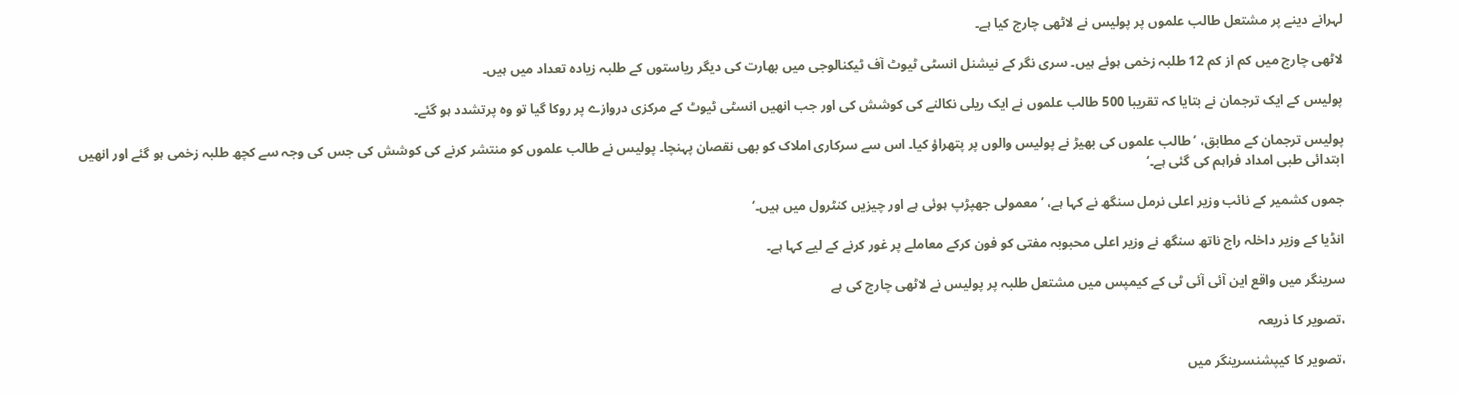لہرانے دینے پر مشتعل طالب علموں پر پولیس نے لاٹھی چارج کیا ہے۔

لاٹھی چارج میں کم از کم 12 طلبہ زخمی ہوئے ہیں۔ سری نگر کے نیشنل انسٹی ٹیوٹ آف ٹیکنالوجی میں بھارت کی دیگر ریاستوں کے طلبہ زیادہ تعداد میں ہیں۔

پولیس کے ایک ترجمان نے بتایا کہ تقریبا 500 طالب علموں نے ایک ریلی نکالنے کی کوشش کی اور جب انھیں انسٹی ٹیوٹ کے مرکزی دروازے پر روکا گیا تو وہ پرتشدد ہو گئے۔

پولیس ترجمان کے مطابق، ’طالب علموں کی بھیڑ نے پولیس والوں پر پتھراؤ کیا۔ اس سے سرکاری املاک کو بھی نقصان پہنچا۔ پولیس نے طالب علموں کو منتشر کرنے کی کوشش کی جس کی وجہ سے کچھ طلبہ زخمی ہو گئے اور انھیں ابتدائی طبی امداد فراہم کی گئی ہے۔‘

جموں کشمیر کے نائب وزیر اعلی نرمل سنگھ نے کہا ہے، ’معمولی جھپڑپ ہوئی ہے اور چیزیں کنٹرول میں ہیں۔‘

انڈیا کے وزیر داخلہ راج ناتھ سنگھ نے وزیر اعلی محبوبہ مفتی کو فون کرکے معاملے پر غور کرنے کے لیے کہا ہے۔

سرینگر میں واقع این آئی آئی ٹی کے کیمپس میں مشتعل طلبہ پر پولیس نے لاٹھی چارج کی ہے

،تصویر کا ذریعہ

،تصویر کا کیپشنسرینگر میں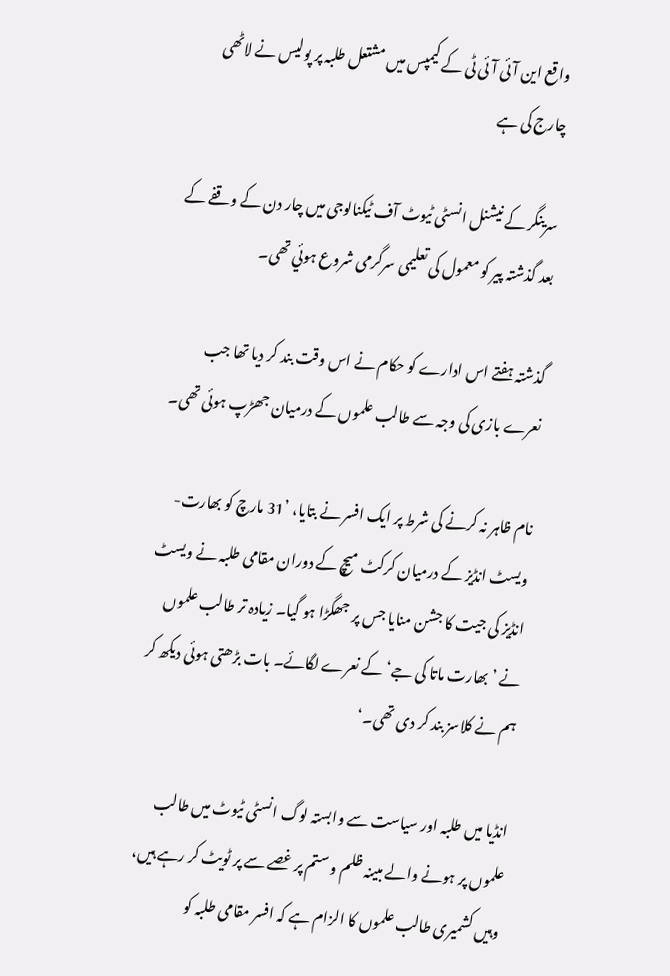واقع این آئی آئی ٹی کے کیمپس میں مشتعل طلبہ پر پولیس نے لاٹھی چارج کی ہے

سرینگر کے نیشنل انسٹی ٹیوٹ آف ٹیکنالوجی میں چار دن کے وقفے کے بعد گذشتہ پیر کو معمول کی تعلیمی سرگرمی شروع ہوئي تھی۔

گذشتہ ہفتے اس ادارے کو حکام نے اس وقت بند کر دیا تھا جب نعرے بازی کی وجہ سے طالب علموں کے درمیان جھڑپ ہوئی تھی۔

نام ظاہر نہ کرنے کی شرط پر ایک افسر نے بتایا، ’31 مارچ کو بھارت-ویسٹ انڈیز کے درمیان کرکٹ میچ کے دوران مقامی طلبہ نے ویسٹ انڈیز کی جیت کا جشن منایا جس پر جھگڑا ہو گیا۔ زیادہ تر طالب علموں نے ’بھارت ماتا کی جے‘ کے نعرے لگائے۔ بات بڑھتی ہوئی دیکھ کر ہم نے کلاسز بند کر دی تھی۔‘

انڈیا میں طلبہ اور سیاست سے وابستہ لوگ انسٹی ٹیوٹ میں طالب علموں پر ہونے والے مبینہ ظلم و ستم پر غصے سے پر ٹویٹ کر رہے ہیں، وہیں کشمیری طالب علموں کا الزام ہے کہ افسر مقامی طلبہ کو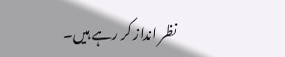نظر انداز کر رہے ہیں۔